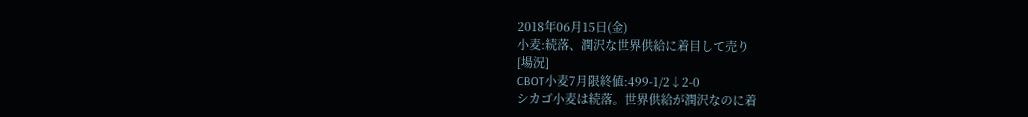2018年06月15日(金)
小麦:続落、潤沢な世界供給に着目して売り
[場況]
CBOT小麦7月限終値:499-1/2↓2-0
シカゴ小麦は続落。世界供給が潤沢なのに着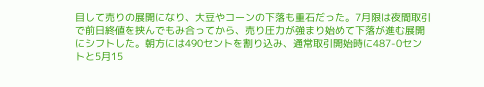目して売りの展開になり、大豆やコーンの下落も重石だった。7月限は夜間取引で前日終値を挟んでもみ合ってから、売り圧力が強まり始めて下落が進む展開にシフトした。朝方には490セントを割り込み、通常取引開始時に487-0セントと5月15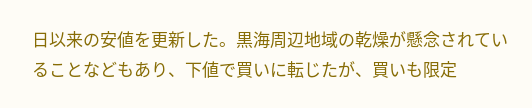日以来の安値を更新した。黒海周辺地域の乾燥が懸念されていることなどもあり、下値で買いに転じたが、買いも限定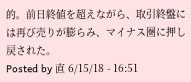的。前日終値を超えながら、取引終盤には再び売りが膨らみ、マイナス圏に押し戻された。
Posted by 直 6/15/18 - 16:51